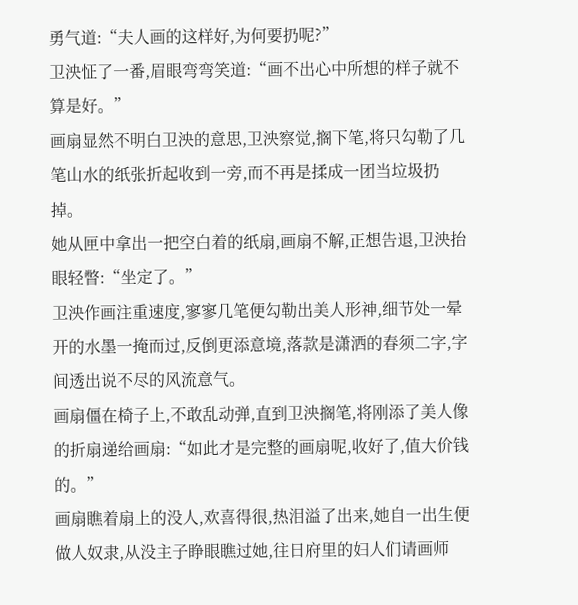勇气道:“夫人画的这样好,为何要扔呢?”
卫泱怔了一番,眉眼弯弯笑道:“画不出心中所想的样子就不算是好。”
画扇显然不明白卫泱的意思,卫泱察觉,搁下笔,将只勾勒了几笔山水的纸张折起收到一旁,而不再是揉成一团当垃圾扔掉。
她从匣中拿出一把空白着的纸扇,画扇不解,正想告退,卫泱抬眼轻瞥:“坐定了。”
卫泱作画注重速度,寥寥几笔便勾勒出美人形神,细节处一晕开的水墨一掩而过,反倒更添意境,落款是潇洒的春须二字,字间透出说不尽的风流意气。
画扇僵在椅子上,不敢乱动弹,直到卫泱搁笔,将刚添了美人像的折扇递给画扇:“如此才是完整的画扇呢,收好了,值大价钱的。”
画扇瞧着扇上的没人,欢喜得很,热泪溢了出来,她自一出生便做人奴隶,从没主子睁眼瞧过她,往日府里的妇人们请画师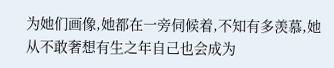为她们画像,她都在一旁伺候着,不知有多羡慕,她从不敢奢想有生之年自己也会成为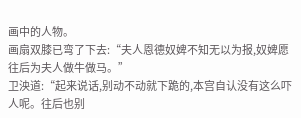画中的人物。
画扇双膝已弯了下去:“夫人恩德奴婢不知无以为报,奴婢愿往后为夫人做牛做马。”
卫泱道:“起来说话,别动不动就下跪的,本宫自认没有这么吓人呢。往后也别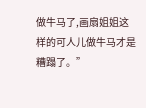做牛马了,画扇姐姐这样的可人儿做牛马才是糟蹋了。”